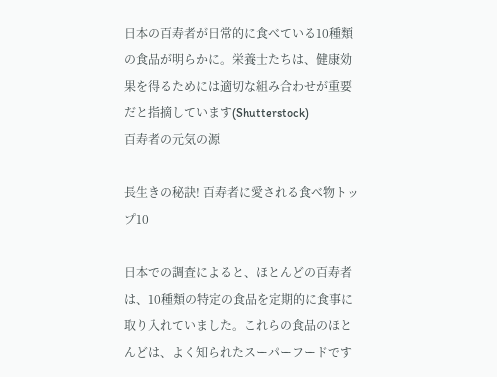日本の百寿者が日常的に食べている10種類の食品が明らかに。栄養士たちは、健康効果を得るためには適切な組み合わせが重要だと指摘しています(Shutterstock)
百寿者の元気の源

長生きの秘訣! 百寿者に愛される食べ物トップ10

日本での調査によると、ほとんどの百寿者は、10種類の特定の食品を定期的に食事に取り入れていました。これらの食品のほとんどは、よく知られたスーパーフードです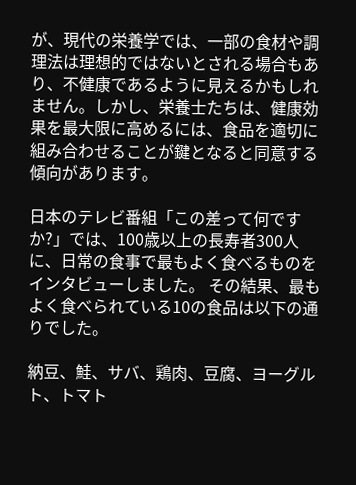が、現代の栄養学では、一部の食材や調理法は理想的ではないとされる場合もあり、不健康であるように見えるかもしれません。しかし、栄養士たちは、健康効果を最大限に高めるには、食品を適切に組み合わせることが鍵となると同意する傾向があります。

日本のテレビ番組「この差って何ですか?」では、100歳以上の長寿者300人に、日常の食事で最もよく食べるものをインタビューしました。 その結果、最もよく食べられている10の食品は以下の通りでした。

納豆、鮭、サバ、鶏肉、豆腐、ヨーグルト、トマト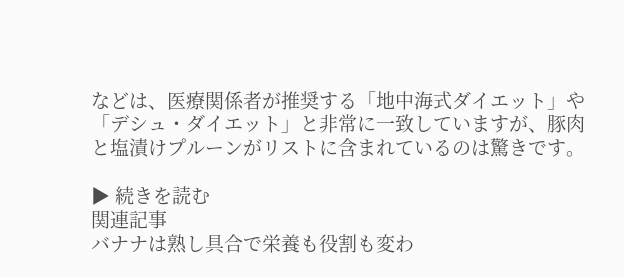などは、医療関係者が推奨する「地中海式ダイエット」や「デシュ・ダイエット」と非常に一致していますが、豚肉と塩漬けプルーンがリストに含まれているのは驚きです。

▶ 続きを読む
関連記事
バナナは熟し具合で栄養も役割も変わ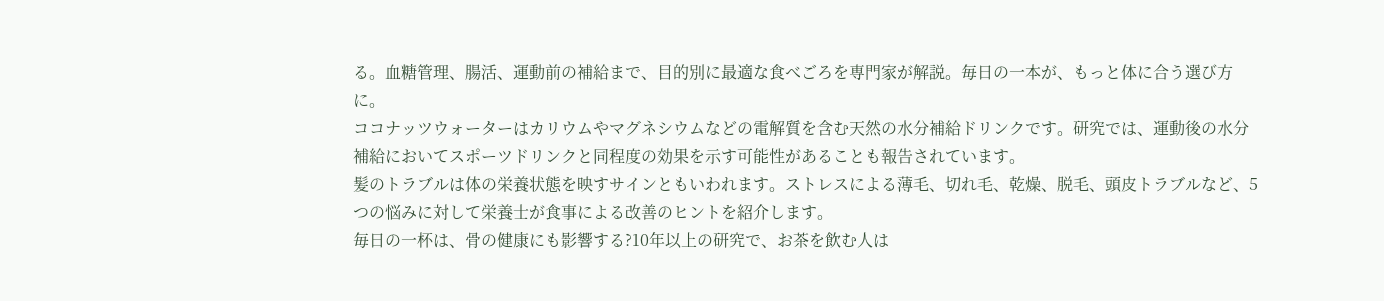る。血糖管理、腸活、運動前の補給まで、目的別に最適な食べごろを専門家が解説。毎日の一本が、もっと体に合う選び方に。
ココナッツウォーターはカリウムやマグネシウムなどの電解質を含む天然の水分補給ドリンクです。研究では、運動後の水分補給においてスポーツドリンクと同程度の効果を示す可能性があることも報告されています。
髪のトラブルは体の栄養状態を映すサインともいわれます。ストレスによる薄毛、切れ毛、乾燥、脱毛、頭皮トラブルなど、5つの悩みに対して栄養士が食事による改善のヒントを紹介します。
毎日の一杯は、骨の健康にも影響する?10年以上の研究で、お茶を飲む人は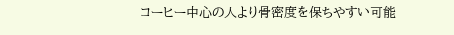コーヒー中心の人より骨密度を保ちやすい可能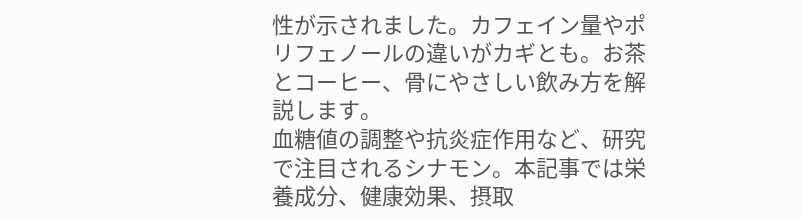性が示されました。カフェイン量やポリフェノールの違いがカギとも。お茶とコーヒー、骨にやさしい飲み方を解説します。
血糖値の調整や抗炎症作用など、研究で注目されるシナモン。本記事では栄養成分、健康効果、摂取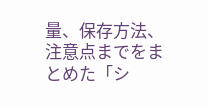量、保存方法、注意点までをまとめた「シ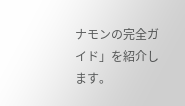ナモンの完全ガイド」を紹介します。